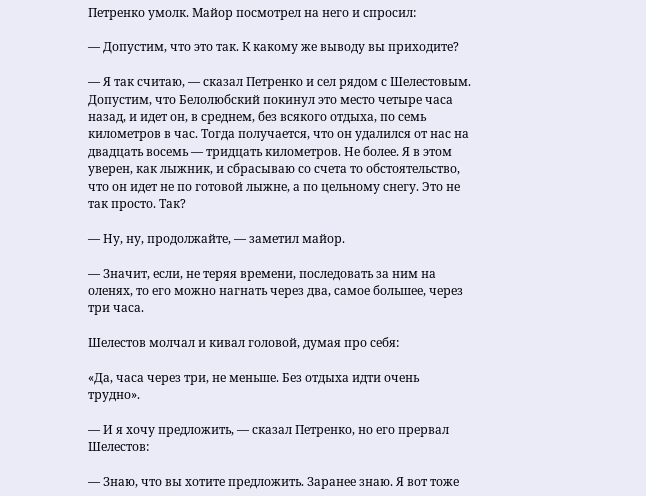Петренко умолк. Майор посмотрел на него и спросил:

— Допустим, что это так. К какому же выводу вы приходите?

— Я так считаю, — сказал Петренко и сел рядом с Шелестовым. Допустим, что Белолюбский покинул это место четыре часа назад, и идет он, в среднем, без всякого отдыха, по семь километров в час. Тогда получается, что он удалился от нас на двадцать восемь — тридцать километров. Не более. Я в этом уверен, как лыжник, и сбрасываю со счета то обстоятельство, что он идет не по готовой лыжне, а по цельному снегу. Это не так просто. Так?

— Ну, ну, продолжайте, — заметил майор.

— Значит, если, не теряя времени, последовать за ним на оленях, то его можно нагнать через два, самое большее, через три часа.

Шелестов молчал и кивал головой, думая про себя:

«Да, часа через три, не меньше. Без отдыха идти очень трудно».

— И я хочу предложить, — сказал Петренко, но его прервал Шелестов:

— Знаю, что вы хотите предложить. Заранее знаю. Я вот тоже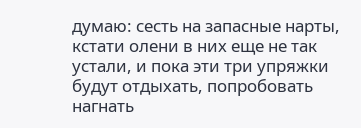думаю: сесть на запасные нарты, кстати олени в них еще не так устали, и пока эти три упряжки будут отдыхать, попробовать нагнать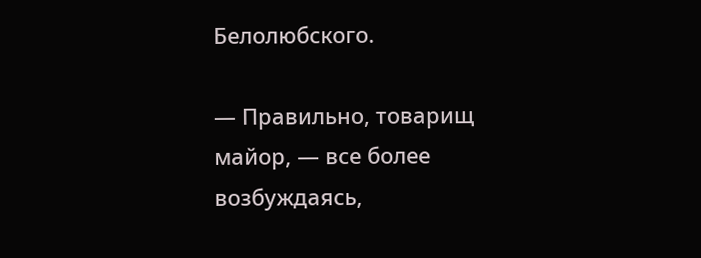Белолюбского.

— Правильно, товарищ майор, — все более возбуждаясь,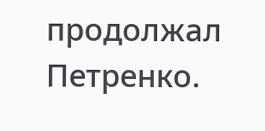продолжал Петренко.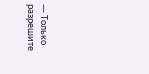— Только разрешите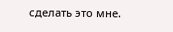сделать это мне.